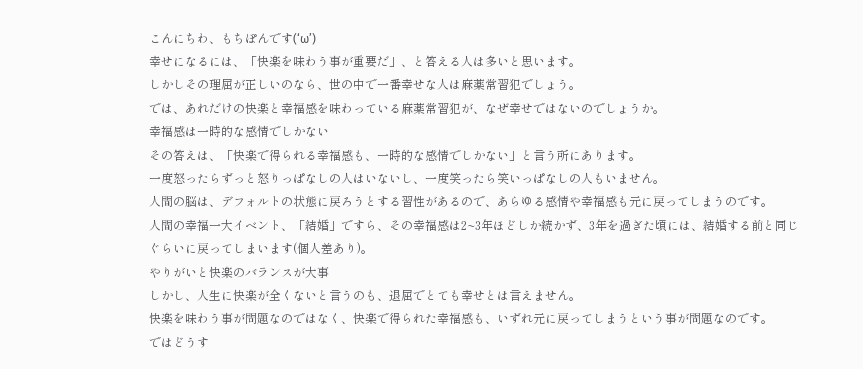こんにちわ、もちぽんです(‘ω’)
幸せになるには、「快楽を味わう事が重要だ」、と答える人は多いと思います。
しかしその理屈が正しいのなら、世の中で一番幸せな人は麻薬常習犯でしょう。
では、あれだけの快楽と幸福感を味わっている麻薬常習犯が、なぜ幸せではないのでしょうか。
幸福感は一時的な感情でしかない
その答えは、「快楽で得られる幸福感も、一時的な感情でしかない」と言う所にあります。
一度怒ったらずっと怒りっぱなしの人はいないし、一度笑ったら笑いっぱなしの人もいません。
人間の脳は、デフォルトの状態に戻ろうとする習性があるので、あらゆる感情や幸福感も元に戻ってしまうのです。
人間の幸福一大イベント、「結婚」ですら、その幸福感は2~3年ほどしか続かず、3年を過ぎた頃には、結婚する前と同じぐらいに戻ってしまいます(個人差あり)。
やりがいと快楽のバランスが大事
しかし、人生に快楽が全くないと言うのも、退屈でとても幸せとは言えません。
快楽を味わう事が問題なのではなく、快楽で得られた幸福感も、いずれ元に戻ってしまうという事が問題なのです。
ではどうす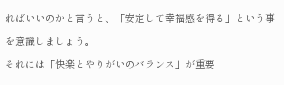ればいいのかと言うと、「安定して幸福感を得る」という事を意識しましょう。
それには「快楽とやりがいのバランス」が重要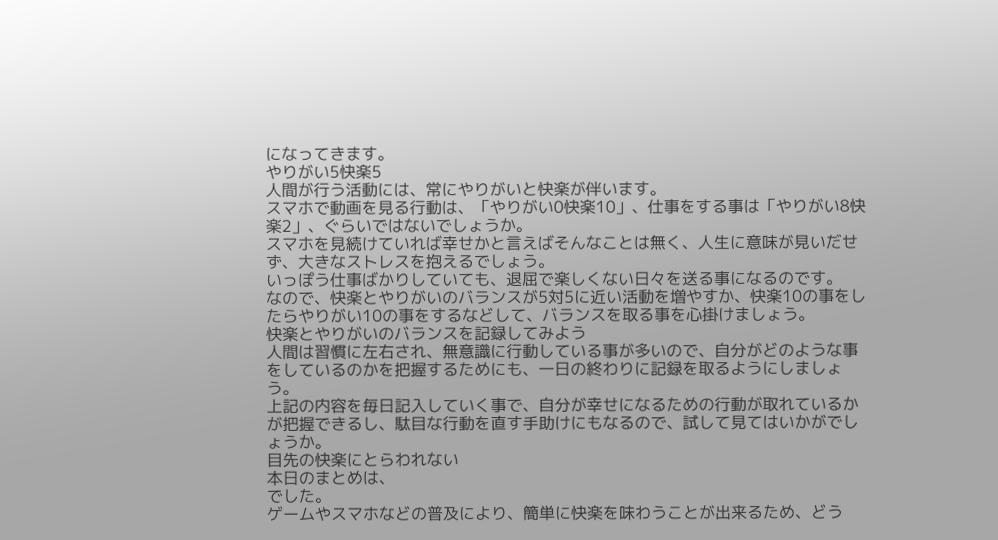になってきます。
やりがい5快楽5
人間が行う活動には、常にやりがいと快楽が伴います。
スマホで動画を見る行動は、「やりがい0快楽10」、仕事をする事は「やりがい8快楽2」、ぐらいではないでしょうか。
スマホを見続けていれば幸せかと言えばそんなことは無く、人生に意味が見いだせず、大きなストレスを抱えるでしょう。
いっぽう仕事ばかりしていても、退屈で楽しくない日々を送る事になるのです。
なので、快楽とやりがいのバランスが5対5に近い活動を増やすか、快楽10の事をしたらやりがい10の事をするなどして、バランスを取る事を心掛けましょう。
快楽とやりがいのバランスを記録してみよう
人間は習慣に左右され、無意識に行動している事が多いので、自分がどのような事をしているのかを把握するためにも、一日の終わりに記録を取るようにしましょう。
上記の内容を毎日記入していく事で、自分が幸せになるための行動が取れているかが把握できるし、駄目な行動を直す手助けにもなるので、試して見てはいかがでしょうか。
目先の快楽にとらわれない
本日のまとめは、
でした。
ゲームやスマホなどの普及により、簡単に快楽を味わうことが出来るため、どう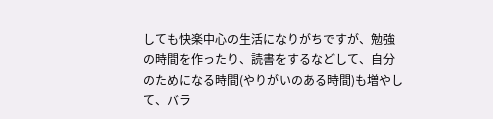しても快楽中心の生活になりがちですが、勉強の時間を作ったり、読書をするなどして、自分のためになる時間(やりがいのある時間)も増やして、バラ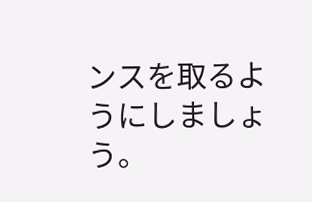ンスを取るようにしましょう。